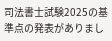司法書士試験2025の基準点の発表がありまし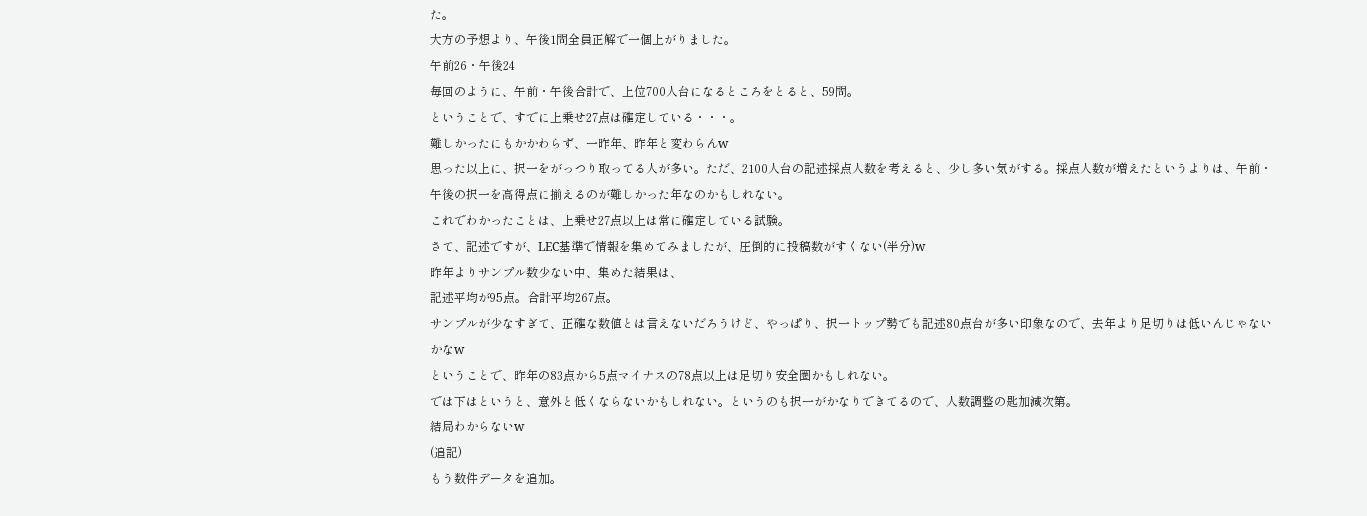た。
大方の予想より、午後1問全員正解で一個上がりました。
午前26・午後24
毎回のように、午前・午後合計で、上位700人台になるところをとると、59問。
ということで、すでに上乗せ27点は確定している・・・。
難しかったにもかかわらず、一昨年、昨年と変わらんw
思った以上に、択一をがっつり取ってる人が多い。ただ、2100人台の記述採点人数を考えると、少し多い気がする。採点人数が増えたというよりは、午前・午後の択一を高得点に揃えるのが難しかった年なのかもしれない。
これでわかったことは、上乗せ27点以上は常に確定している試験。
さて、記述ですが、LEC基準で情報を集めてみましたが、圧倒的に投稿数がすくない(半分)w
昨年よりサンプル数少ない中、集めた結果は、
記述平均が95点。合計平均267点。
サンプルが少なすぎて、正確な数値とは言えないだろうけど、やっぱり、択一トップ勢でも記述80点台が多い印象なので、去年より足切りは低いんじゃないかなw
ということで、昨年の83点から5点マイナスの78点以上は足切り安全圏かもしれない。
では下はというと、意外と低くならないかもしれない。というのも択一がかなりできてるので、人数調整の匙加減次第。
結局わからないw
(追記)
もう数件データを追加。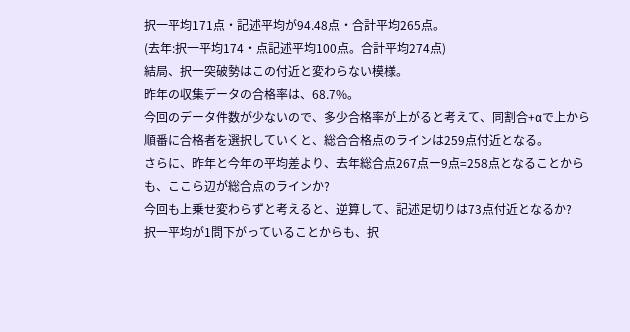択一平均171点・記述平均が94.48点・合計平均265点。
(去年:択一平均174・点記述平均100点。合計平均274点)
結局、択一突破勢はこの付近と変わらない模様。
昨年の収集データの合格率は、68.7%。
今回のデータ件数が少ないので、多少合格率が上がると考えて、同割合+αで上から順番に合格者を選択していくと、総合合格点のラインは259点付近となる。
さらに、昨年と今年の平均差より、去年総合点267点ー9点=258点となることからも、ここら辺が総合点のラインか?
今回も上乗せ変わらずと考えると、逆算して、記述足切りは73点付近となるか?
択一平均が1問下がっていることからも、択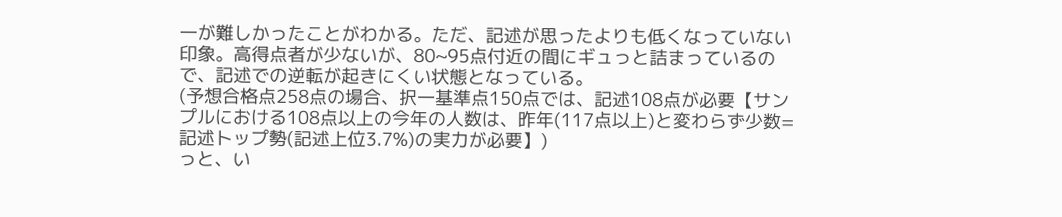一が難しかったことがわかる。ただ、記述が思ったよりも低くなっていない印象。高得点者が少ないが、80~95点付近の間にギュっと詰まっているので、記述での逆転が起きにくい状態となっている。
(予想合格点258点の場合、択一基準点150点では、記述108点が必要【サンプルにおける108点以上の今年の人数は、昨年(117点以上)と変わらず少数=記述トップ勢(記述上位3.7%)の実力が必要】)
っと、い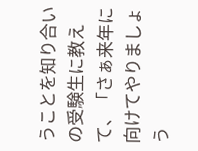うことを知り合いの受験生に教えて、「さぁ来年に向けてやりましょう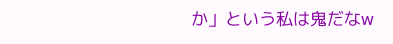か」という私は鬼だなw